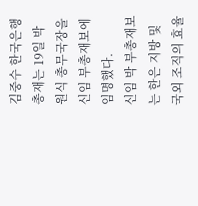김중수 한국은행 총재는 19일 박원식 총무국장을 신임 부총재보에 임명했다.
신임 박 부총재보는 한은 지방 및 국외 조직의 효율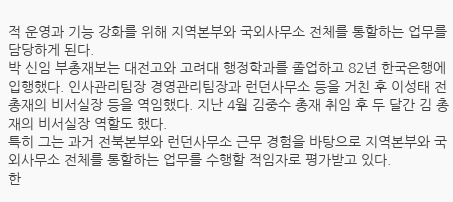적 운영과 기능 강화를 위해 지역본부와 국외사무소 전체를 통할하는 업무를 담당하게 된다.
박 신임 부총재보는 대전고와 고려대 행정학과를 졸업하고 82년 한국은행에 입행했다. 인사관리팀장 경영관리팀장과 런던사무소 등을 거친 후 이성태 전 총재의 비서실장 등을 역임했다. 지난 4월 김중수 총재 취임 후 두 달간 김 총재의 비서실장 역할도 했다.
특히 그는 과거 전북본부와 런던사무소 근무 경험을 바탕으로 지역본부와 국외사무소 전체를 통할하는 업무를 수행할 적임자로 평가받고 있다.
한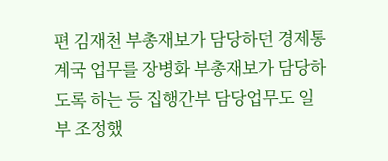편 김재천 부총재보가 담당하던 경제통계국 업무를 장병화 부총재보가 담당하도록 하는 등 집행간부 담당업무도 일부 조정했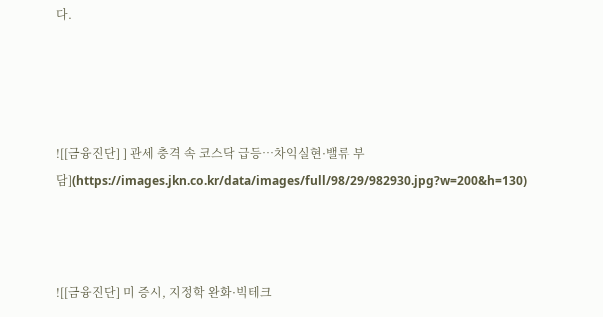다.




![[금융진단] ] 관세 충격 속 코스닥 급등…차익실현·밸류 부담](https://images.jkn.co.kr/data/images/full/98/29/982930.jpg?w=200&h=130)



![[금융진단] 미 증시, 지정학 완화·빅테크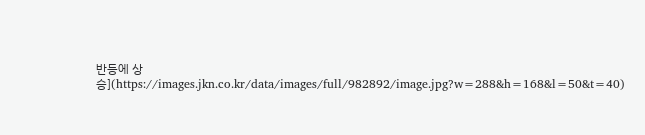반등에 상승](https://images.jkn.co.kr/data/images/full/982892/image.jpg?w=288&h=168&l=50&t=40)